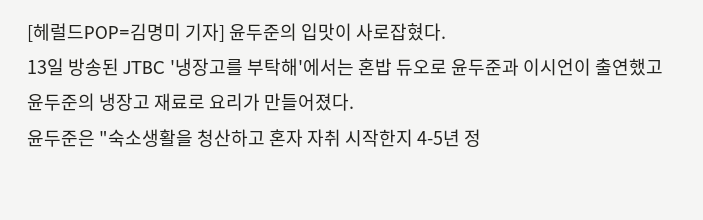[헤럴드POP=김명미 기자] 윤두준의 입맛이 사로잡혔다.
13일 방송된 JTBC '냉장고를 부탁해'에서는 혼밥 듀오로 윤두준과 이시언이 출연했고 윤두준의 냉장고 재료로 요리가 만들어졌다.
윤두준은 "숙소생활을 청산하고 혼자 자취 시작한지 4-5년 정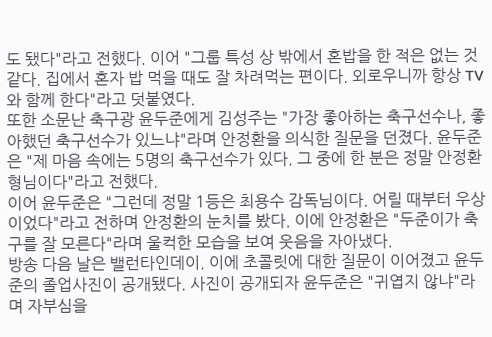도 됐다"라고 전했다. 이어 "그룹 특성 상 밖에서 혼밥을 한 적은 없는 것 같다. 집에서 혼자 밥 먹을 때도 잘 차려먹는 편이다. 외로우니까 항상 TV와 함께 한다"라고 덧붙였다.
또한 소문난 축구광 윤두준에게 김성주는 "가장 좋아하는 축구선수나, 좋아했던 축구선수가 있느냐"라며 안정환을 의식한 질문을 던졌다. 윤두준은 "제 마음 속에는 5명의 축구선수가 있다. 그 중에 한 분은 정말 안정환 형님이다"라고 전했다.
이어 윤두준은 "그런데 정말 1등은 최용수 감독님이다. 어릴 때부터 우상이었다"라고 전하며 안정환의 눈치를 봤다. 이에 안정환은 "두준이가 축구를 잘 모른다"라며 울컥한 모습을 보여 웃음을 자아냈다.
방송 다음 날은 밸런타인데이. 이에 초콜릿에 대한 질문이 이어졌고 윤두준의 졸업사진이 공개됐다. 사진이 공개되자 윤두준은 "귀엽지 않냐"라며 자부심을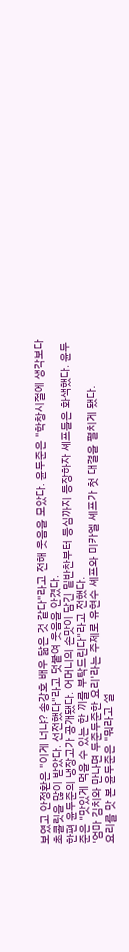보였고 안정환은 "이게 너냐? 송강호 배우 닮은 것 같다"라고 전해 웃음을 모았다. 윤두준은 "학창시절에 생각보다 초콜릿을 많이 받았다. 선전했다"라고 덧붙여 웃음을 안겼다.
한편 윤두준의 냉장고가 공개됐다. 어머니의 손맛이 담긴 밑반찬부터 등심까지 등장하자 셰프들은 화색했다. 윤두준은 "맛있게 먹을 수 있는 한 끼를 부탁드린다"라고 전했다.
'엄마 김치와 만나면 두준두준한 요리'라는 주제로 유현수 셰프와 미카엘 셰프가 첫 대결을 펼치게 됐다.
요리를 맛 본 윤두준은 "뭐라고 설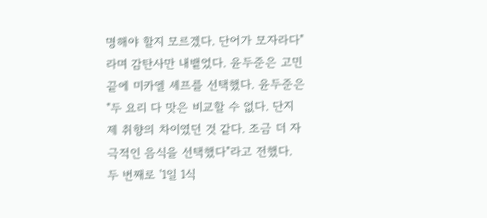명해야 할지 모르겠다. 단어가 모자라다"라며 감탄사만 내뱉었다. 윤두준은 고민 끝에 미카엘 셰프를 선택했다. 윤두준은 "두 요리 다 맛은 비교할 수 없다. 단지 제 취향의 차이였던 것 같다. 조금 더 자극적인 음식을 선택했다"라고 전했다.
두 번째로 '1일 1식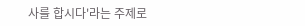사를 합시다'라는 주제로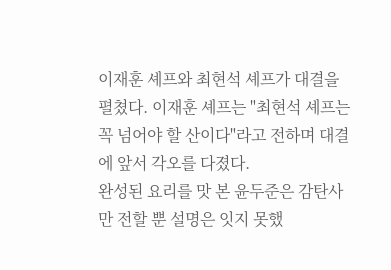이재훈 셰프와 최현석 셰프가 대결을 펼쳤다. 이재훈 셰프는 "최현석 셰프는 꼭 넘어야 할 산이다"라고 전하며 대결에 앞서 각오를 다졌다.
완성된 요리를 맛 본 윤두준은 감탄사만 전할 뿐 설명은 잇지 못했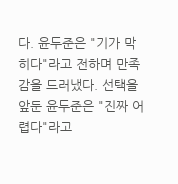다. 윤두준은 "기가 막히다"라고 전하며 만족감을 드러냈다. 선택을 앞둔 윤두준은 "진짜 어렵다"라고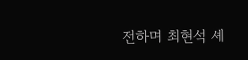전하며 최현석 셰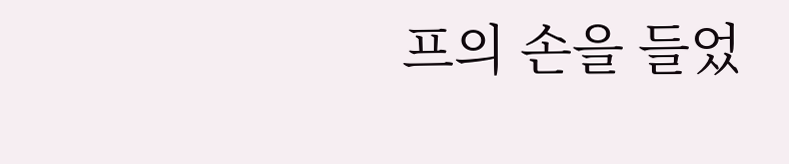프의 손을 들었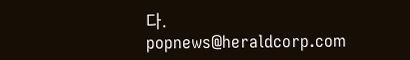다.
popnews@heraldcorp.com